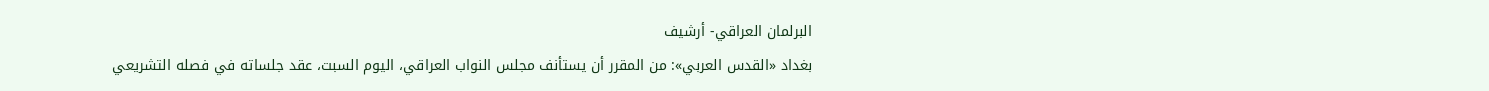البرلمان العراقي- أرشيف
بغداد «القدس العربي»: من المقرر أن يستأنف مجلس النواب العراقي، اليوم السبت، عقد جلساته في فصله التشريعي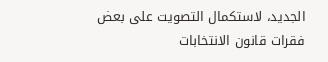الجديد، لاستكمال التصويت على بعض فقرات قانون الانتخابات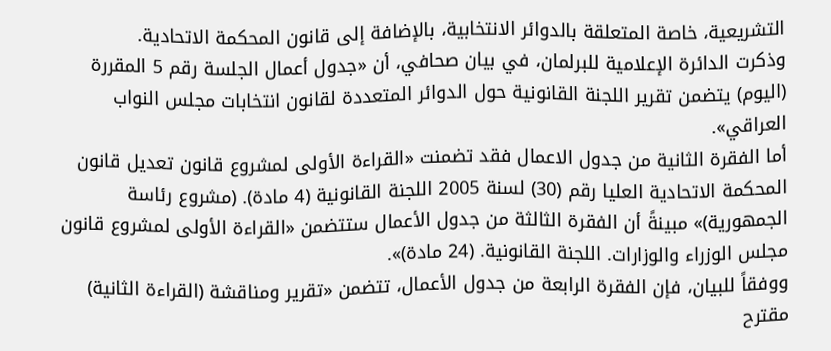التشريعية، خاصة المتعلقة بالدوائر الانتخابية، بالإضافة إلى قانون المحكمة الاتحادية.
وذكرت الدائرة الإعلامية للبرلمان، في بيان صحافي، أن «جدول أعمال الجلسة رقم 5 المقررة (اليوم) يتضمن تقرير اللجنة القانونية حول الدوائر المتعددة لقانون انتخابات مجلس النواب العراقي».
أما الفقرة الثانية من جدول الاعمال فقد تضمنت «القراءة الأولى لمشروع قانون تعديل قانون المحكمة الاتحادية العليا رقم (30) لسنة 2005 اللجنة القانونية (4 مادة). (مشروع رئاسة الجمهورية)» مبينةً أن الفقرة الثالثة من جدول الأعمال ستتضمن «القراءة الأولى لمشروع قانون مجلس الوزراء والوزارات. اللجنة القانونية. (24 مادة)».
ووفقاً للبيان، فإن الفقرة الرابعة من جدول الأعمال، تتضمن «تقرير ومناقشة (القراءة الثانية) مقترح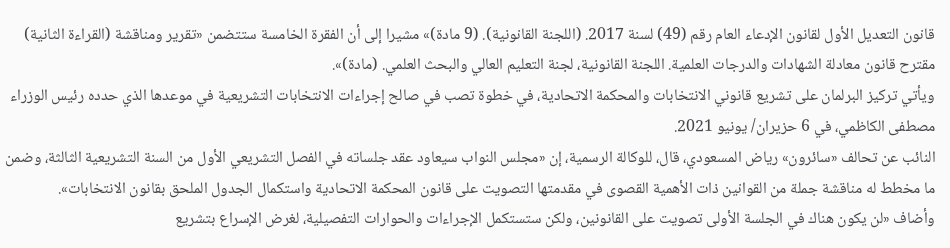قانون التعديل الأول لقانون الإدعاء العام رقم (49) لسنة 2017. (اللجنة القانونية). (9 مادة)» مشيرا إلى أن الفقرة الخامسة ستتضمن «تقرير ومناقشة (القراءة الثانية) مقترح قانون معادلة الشهادات والدرجات العلمية. اللجنة القانونية، لجنة التعليم العالي والبحث العلمي. (مادة)».
ويأتي تركيز البرلمان على تشريع قانوني الانتخابات والمحكمة الاتحادية، في خطوة تصب في صالح إجراءات الانتخابات التشريعية في موعدها الذي حدده رئيس الوزراء مصطفى الكاظمي، في 6 حزيران/ يونيو 2021.
النائب عن تحالف «سائرون» رياض المسعودي، قال، للوكالة الرسمية، إن «مجلس النواب سيعاود عقد جلساته في الفصل التشريعي الأول من السنة التشريعية الثالثة، وضمن ما مخطط له مناقشة جملة من القوانين ذات الأهمية القصوى في مقدمتها التصويت على قانون المحكمة الاتحادية واستكمال الجدول الملحق بقانون الانتخابات».
وأضاف «لن يكون هناك في الجلسة الأولى تصويت على القانونين، ولكن ستستكمل الإجراءات والحوارات التفصيلية، لغرض الإسراع بتشريع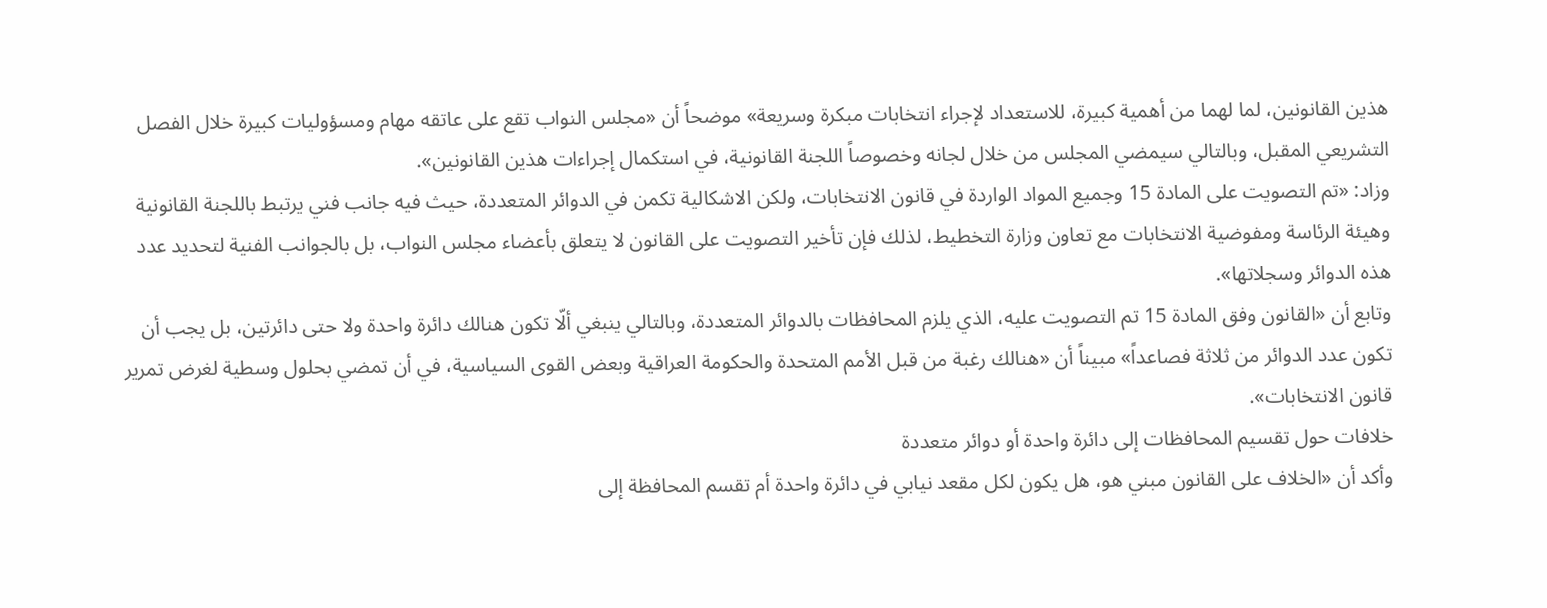هذين القانونين، لما لهما من أهمية كبيرة، للاستعداد لإجراء انتخابات مبكرة وسريعة» موضحاً أن «مجلس النواب تقع على عاتقه مهام ومسؤوليات كبيرة خلال الفصل التشريعي المقبل، وبالتالي سيمضي المجلس من خلال لجانه وخصوصاً اللجنة القانونية، في استكمال إجراءات هذين القانونين».
وزاد: «تم التصويت على المادة 15 وجميع المواد الواردة في قانون الانتخابات، ولكن الاشكالية تكمن في الدوائر المتعددة، حيث فيه جانب فني يرتبط باللجنة القانونية وهيئة الرئاسة ومفوضية الانتخابات مع تعاون وزارة التخطيط، لذلك فإن تأخير التصويت على القانون لا يتعلق بأعضاء مجلس النواب، بل بالجوانب الفنية لتحديد عدد هذه الدوائر وسجلاتها».
وتابع أن «القانون وفق المادة 15 تم التصويت عليه، الذي يلزم المحافظات بالدوائر المتعددة، وبالتالي ينبغي ألّا تكون هنالك دائرة واحدة ولا حتى دائرتين، بل يجب أن تكون عدد الدوائر من ثلاثة فصاعداً» مبيناً أن «هنالك رغبة من قبل الأمم المتحدة والحكومة العراقية وبعض القوى السياسية، في أن تمضي بحلول وسطية لغرض تمرير قانون الانتخابات».
خلافات حول تقسيم المحافظات إلى دائرة واحدة أو دوائر متعددة
وأكد أن «الخلاف على القانون مبني هو، هل يكون لكل مقعد نيابي في دائرة واحدة أم تقسم المحافظة إلى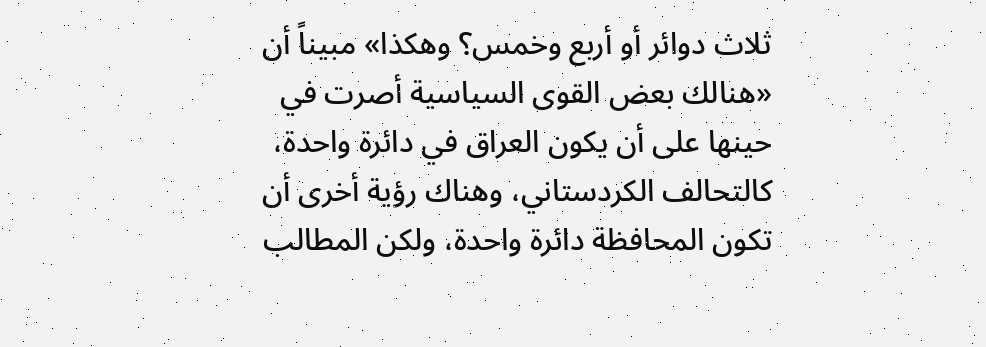ثلاث دوائر أو أربع وخمس؟ وهكذا» مبيناً أن «هنالك بعض القوى السياسية أصرت في حينها على أن يكون العراق في دائرة واحدة، كالتحالف الكردستاني، وهناك رؤية أخرى أن تكون المحافظة دائرة واحدة، ولكن المطالب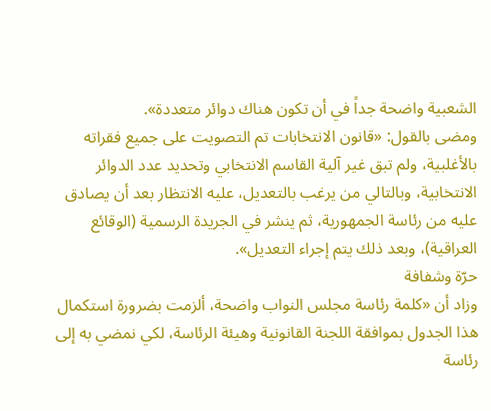الشعبية واضحة جداً في أن تكون هناك دوائر متعددة».
ومضى بالقول: «قانون الانتخابات تم التصويت على جميع فقراته بالأغلبية، ولم تبق غير آلية القاسم الانتخابي وتحديد عدد الدوائر الانتخابية، وبالتالي من يرغب بالتعديل، عليه الانتظار بعد أن يصادق عليه من رئاسة الجمهورية، ثم ينشر في الجريدة الرسمية (الوقائع العراقية)، وبعد ذلك يتم إجراء التعديل».
حرّة وشفافة
وزاد أن «كلمة رئاسة مجلس النواب واضحة، ألزمت بضرورة استكمال هذا الجدول بموافقة اللجنة القانونية وهيئة الرئاسة، لكي نمضي به إلى رئاسة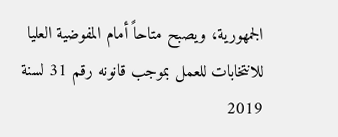الجمهورية، ويصبح متاحاً أمام المفوضية العليا للانتخابات للعمل بموجب قانونه رقم 31 لسنة 2019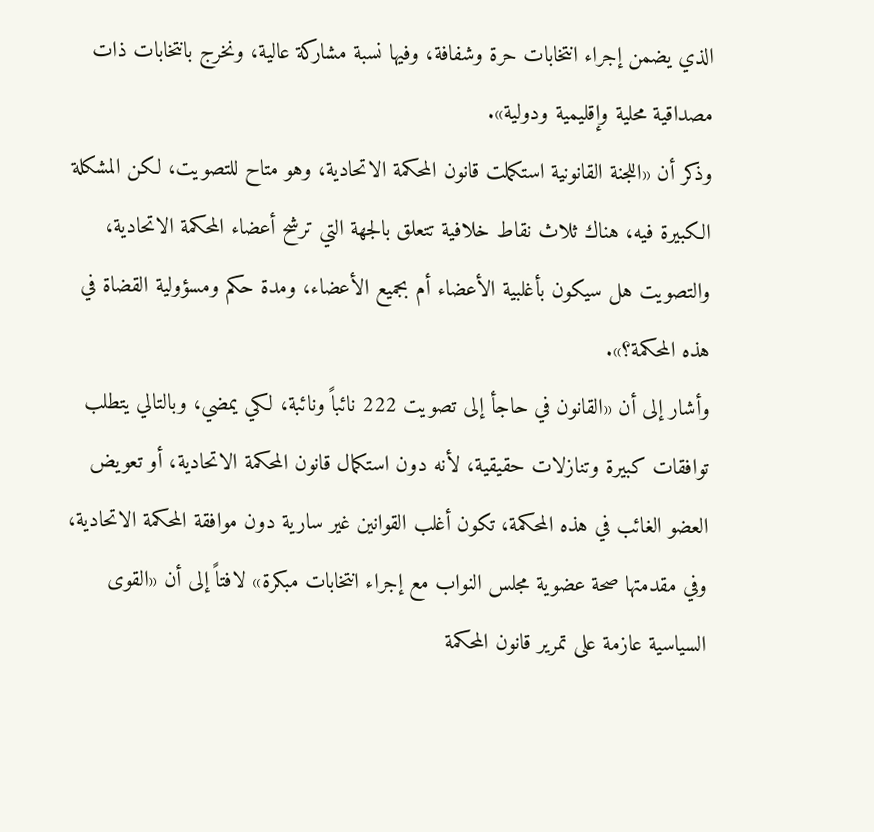الذي يضمن إجراء انتخابات حرة وشفافة، وفيها نسبة مشاركة عالية، ونخرج بانتخابات ذات مصداقية محلية وإقليمية ودولية».
وذكر أن «اللجنة القانونية استكملت قانون المحكمة الاتحادية، وهو متاح للتصويت، لكن المشكلة الكبيرة فيه، هناك ثلاث نقاط خلافية تتعلق بالجهة التي ترشح أعضاء المحكمة الاتحادية، والتصويت هل سيكون بأغلبية الأعضاء أم بجميع الأعضاء، ومدة حكم ومسؤولية القضاة في هذه المحكمة؟».
وأشار إلى أن «القانون في حاجأ إلى تصويت 222 نائباً ونائبة، لكي يمضي، وبالتالي يتطلب توافقات كبيرة وتنازلات حقيقية، لأنه دون استكمال قانون المحكمة الاتحادية، أو تعويض العضو الغائب في هذه المحكمة، تكون أغلب القوانين غير سارية دون موافقة المحكمة الاتحادية، وفي مقدمتها صحة عضوية مجلس النواب مع إجراء انتخابات مبكرة» لافتاً إلى أن «القوى السياسية عازمة على تمرير قانون المحكمة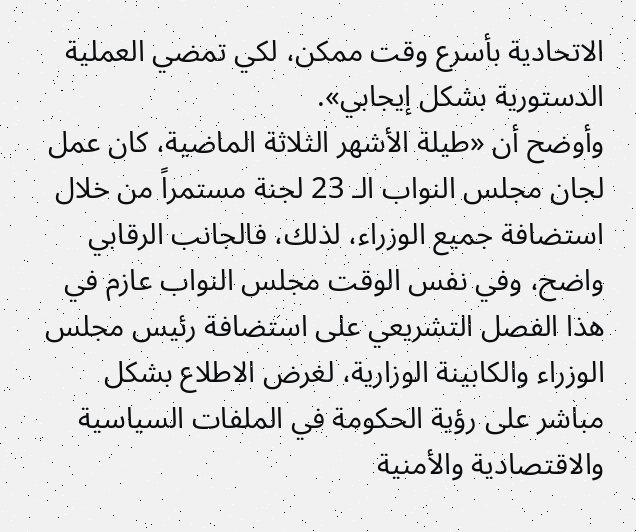الاتحادية بأسرع وقت ممكن، لكي تمضي العملية الدستورية بشكل إيجابي».
وأوضح أن «طيلة الأشهر الثلاثة الماضية، كان عمل لجان مجلس النواب الـ 23 لجنة مستمراً من خلال استضافة جميع الوزراء، لذلك، فالجانب الرقابي واضح، وفي نفس الوقت مجلس النواب عازم في هذا الفصل التشريعي على استضافة رئيس مجلس الوزراء والكابينة الوزارية، لغرض الاطلاع بشكل مباشر على رؤية الحكومة في الملفات السياسية والاقتصادية والأمنية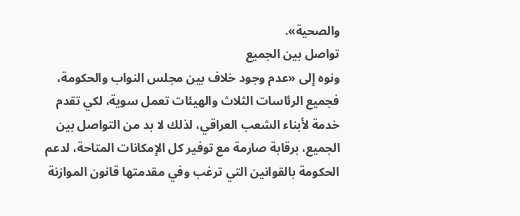والصحية».
تواصل بين الجميع
ونوه إلى «عدم وجود خلاف بين مجلس النواب والحكومة، فجميع الرئاسات الثلاث والهيئات تعمل سوية، لكي تقدم خدمة لأبناء الشعب العراقي، لذلك لا بد من التواصل بين الجميع، برقابة صارمة مع توفير كل الإمكانات المتاحة، لدعم الحكومة بالقوانين التي ترغب وفي مقدمتها قانون الموازنة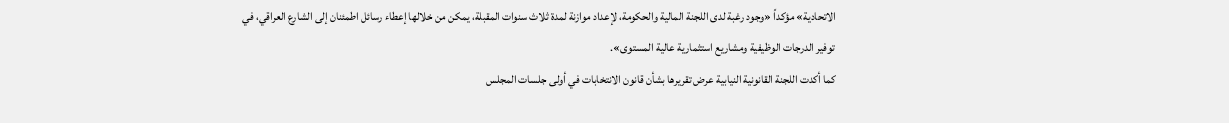الاتحادية» مؤكداً «وجود رغبة لدى اللجنة المالية والحكومة، لإعداد موازنة لمدة ثلاث سنوات المقبلة، يمكن من خلالها إعطاء رسائل اطمئنان إلى الشارع العراقي، في توفير الدرجات الوظيفية ومشاريع استثمارية عالية المستوى».
كما أكدت اللجنة القانونية النيابية عرض تقريرها بشأن قانون الانتخابات في أولى جلسات المجلس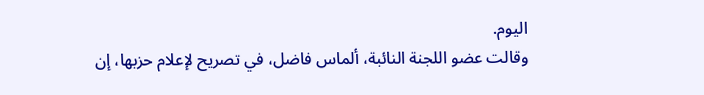اليوم.
وقالت عضو اللجنة النائبة، ألماس فاضل، في تصريح لإعلام حزبها، إن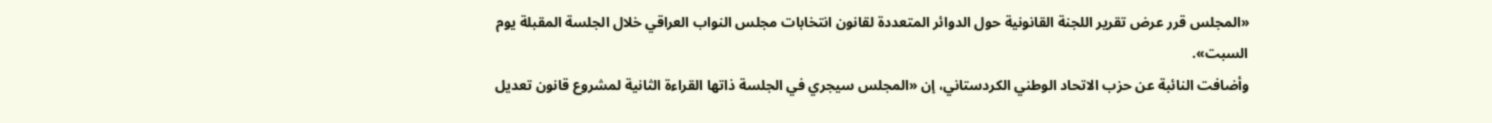«المجلس قرر عرض تقرير اللجنة القانونية حول الدوائر المتعددة لقانون انتخابات مجلس النواب العراقي خلال الجلسة المقبلة يوم السبت».
وأضافت النائبة عن حزب الاتحاد الوطني الكردستاني، إن «المجلس سيجري في الجلسة ذاتها القراءة الثانية لمشروع قانون تعديل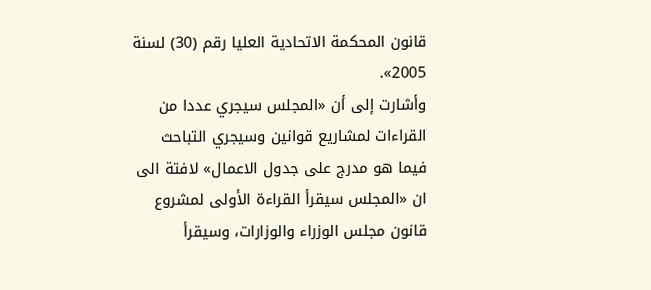قانون المحكمة الاتحادية العليا رقم (30) لسنة 2005».
وأشارت إلى أن «المجلس سيجري عددا من القراءات لمشاريع قوانين وسيجري التباحث فيما هو مدرج على جدول الاعمال» لافتة الى ان «المجلس سيقرأ القراءة الأولى لمشروع قانون مجلس الوزراء والوزارات، وسيقرأ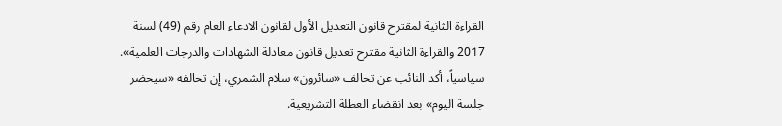القراءة الثانية لمقترح قانون التعديل الأول لقانون الادعاء العام رقم (49) لسنة 2017 والقراءة الثانية مقترح تعديل قانون معادلة الشهادات والدرجات العلمية».
سياسياً، أكد النائب عن تحالف «سائرون» سلام الشمري، إن تحالفه «سيحضر جلسة اليوم» بعد انقضاء العطلة التشريعية.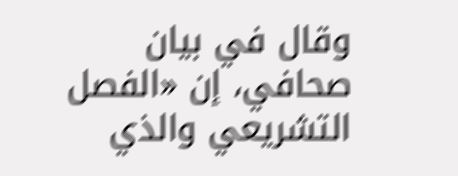وقال في بيان صحافي، إن «الفصل التشريعي والذي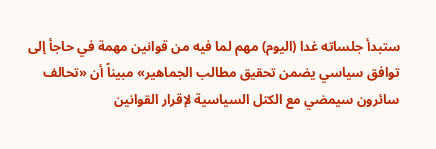ستبدأ جلساته غدا (اليوم) مهم لما فيه من قوانين مهمة في حاجأ إلى توافق سياسي يضمن تحقيق مطالب الجماهير» مبيناً أن «تحالف سائرون سيمضي مع الكتل السياسية لإقرار القوانين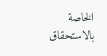الخاصة بالاستحقاق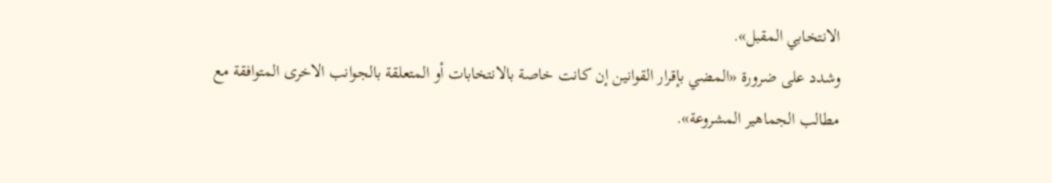الانتخابي المقبل».
وشدد على ضرورة «المضي بإقرار القوانين إن كانت خاصة بالانتخابات أو المتعلقة بالجوانب الاخرى المتوافقة مع مطالب الجماهير المشروعة».